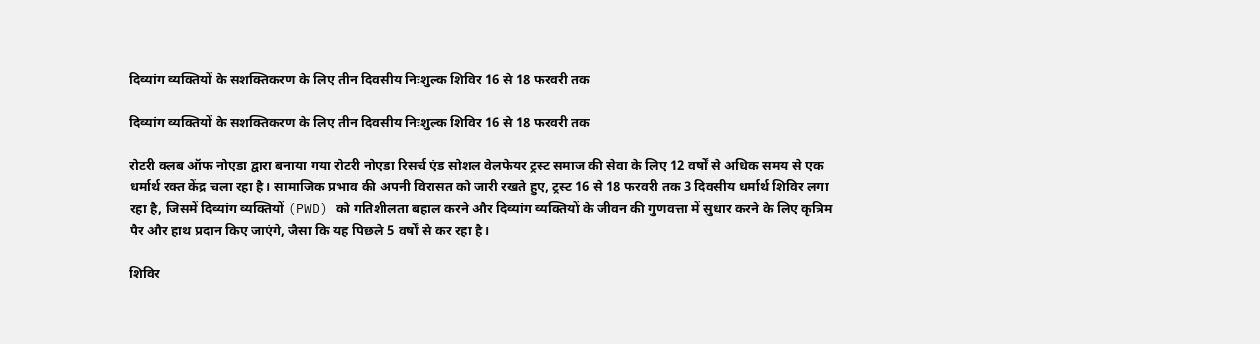दिव्यांग व्यक्तियों के सशक्तिकरण के लिए तीन दिवसीय निःशुल्क शिविर 16 से 18 फरवरी तक

दिव्यांग व्यक्तियों के सशक्तिकरण के लिए तीन दिवसीय निःशुल्क शिविर 16 से 18 फरवरी तक

रोटरी क्लब ऑफ नोएडा द्वारा बनाया गया रोटरी नोएडा रिसर्च एंड सोशल वेलफेयर ट्रस्ट समाज की सेवा के लिए 12 वर्षों से अधिक समय से एक धर्मार्थ रक्त केंद्र चला रहा है। सामाजिक प्रभाव की अपनी विरासत को जारी रखते हुए, ट्रस्ट 16 से 18 फरवरी तक 3 दिवसीय धर्मार्थ शिविर लगा रहा है, जिसमें दिव्यांग व्यक्तियों (PWD) को गतिशीलता बहाल करने और दिव्यांग व्यक्तियों के जीवन की गुणवत्ता में सुधार करने के लिए कृत्रिम पैर और हाथ प्रदान किए जाएंगे, जैसा कि यह पिछले 5 वर्षों से कर रहा है।

शिविर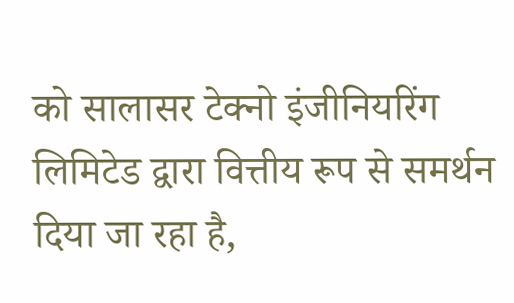को सालासर टेक्नो इंजीनियरिंग लिमिटेड द्वारा वित्तीय रूप से समर्थन दिया जा रहा है,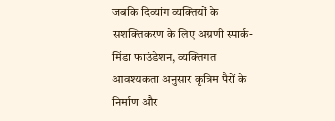जबकि दिव्यांग व्यक्तियों के सशक्तिकरण के लिए अग्रणी स्पार्क-मिंडा फाउंडेशन, व्यक्तिगत आवश्यकता अनुसार कृत्रिम पैरों के निर्माण और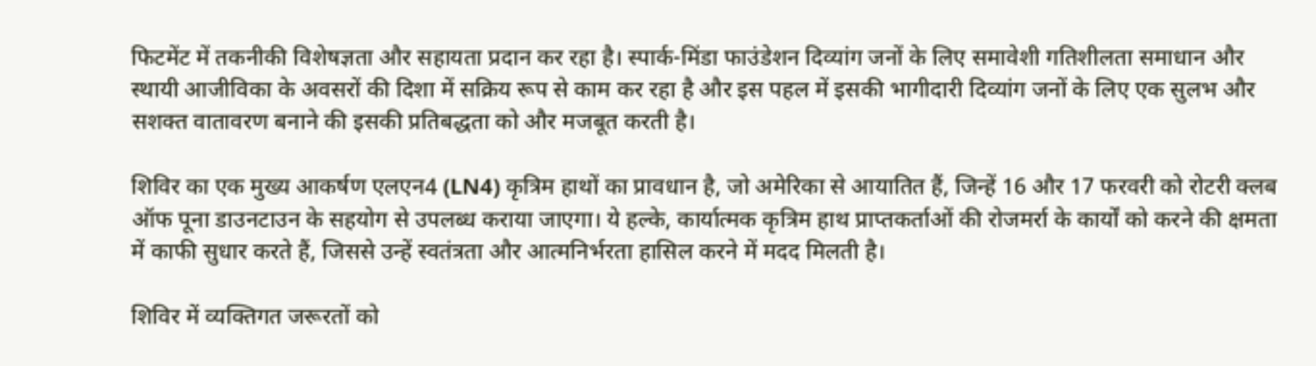फिटमेंट में तकनीकी विशेषज्ञता और सहायता प्रदान कर रहा है। स्पार्क-मिंडा फाउंडेशन दिव्यांग जनों के लिए समावेशी गतिशीलता समाधान और स्थायी आजीविका के अवसरों की दिशा में सक्रिय रूप से काम कर रहा है और इस पहल में इसकी भागीदारी दिव्यांग जनों के लिए एक सुलभ और सशक्त वातावरण बनाने की इसकी प्रतिबद्धता को और मजबूत करती है।

शिविर का एक मुख्य आकर्षण एलएन4 (LN4) कृत्रिम हाथों का प्रावधान है, जो अमेरिका से आयातित हैं, जिन्हें 16 और 17 फरवरी को रोटरी क्लब ऑफ पूना डाउनटाउन के सहयोग से उपलब्ध कराया जाएगा। ये हल्के, कार्यात्मक कृत्रिम हाथ प्राप्तकर्ताओं की रोजमर्रा के कार्यों को करने की क्षमता में काफी सुधार करते हैं, जिससे उन्हें स्वतंत्रता और आत्मनिर्भरता हासिल करने में मदद मिलती है।

शिविर में व्यक्तिगत जरूरतों को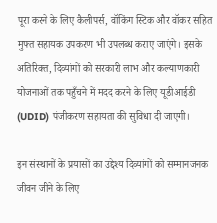पूरा करने के लिए कैलीपर्स, वॉकिंग स्टिक और वॉकर सहित मुफ्त सहायक उपकरण भी उपलब्ध कराए जाएंगे। इसके अतिरिक्त, दिव्यांगों को सरकारी लाभ और कल्याणकारी योजनाओं तक पहुँचने में मदद करने के लिए यूडीआईडी (UDID) पंजीकरण सहायता की सुविधा दी जाएगी।

इन संस्थानों के प्रयासों का उ‌द्देश्य दिव्यांगों को सम्मानजनक जीवन जीने के लिए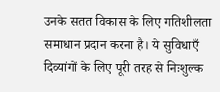उनके सतत विकास के लिए गतिशीलता समाधान प्रदान करना है। ये सुविधाएँ दिव्यांगों के लिए पूरी तरह से निःशुल्क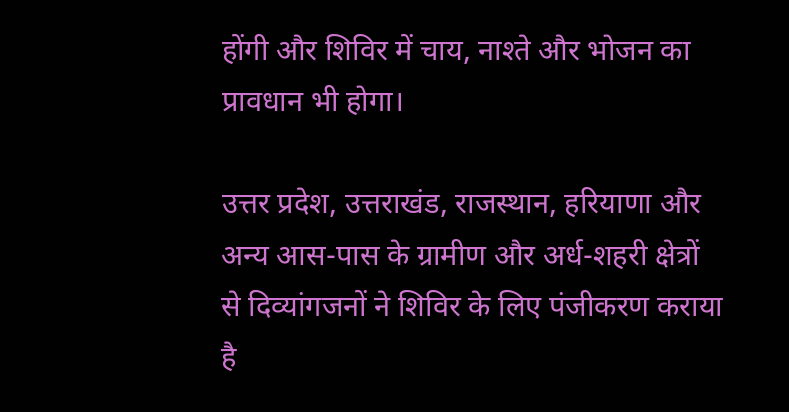होंगी और शिविर में चाय, नाश्ते और भोजन का प्रावधान भी होगा।

उत्तर प्रदेश, उत्तराखंड, राजस्थान, हरियाणा और अन्य आस-पास के ग्रामीण और अर्ध-शहरी क्षेत्रों से दिव्यांगजनों ने शिविर के लिए पंजीकरण कराया है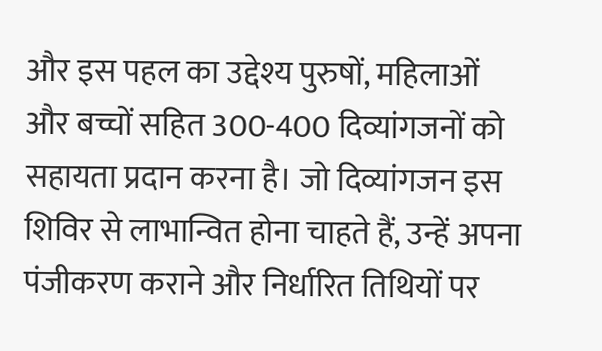और इस पहल का उद्देश्य पुरुषों, महिलाओं और बच्चों सहित 300-400 दिव्यांगजनों को सहायता प्रदान करना है। जो दिव्यांगजन इस शिविर से लाभान्वित होना चाहते हैं, उन्हें अपना पंजीकरण कराने और निर्धारित तिथियों पर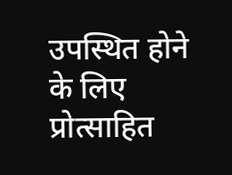उपस्थित होने के लिए प्रोत्साहित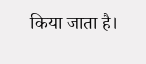किया जाता है।